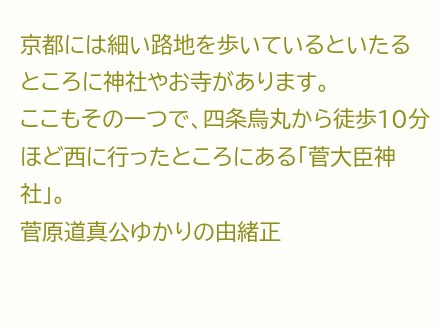京都には細い路地を歩いているといたるところに神社やお寺があります。
ここもその一つで、四条烏丸から徒歩10分ほど西に行ったところにある「菅大臣神社」。
菅原道真公ゆかりの由緒正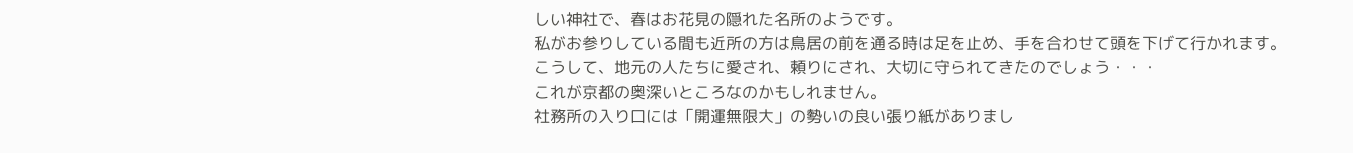しい神社で、春はお花見の隠れた名所のようです。
私がお参りしている間も近所の方は鳥居の前を通る時は足を止め、手を合わせて頭を下げて行かれます。
こうして、地元の人たちに愛され、頼りにされ、大切に守られてきたのでしょう・・・
これが京都の奥深いところなのかもしれません。
社務所の入り口には「開運無限大」の勢いの良い張り紙がありまし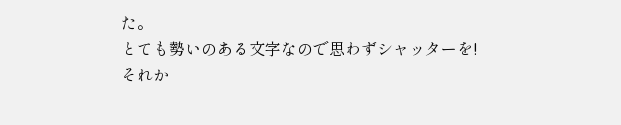た。
とても勢いのある文字なので思わずシャッターを!
それか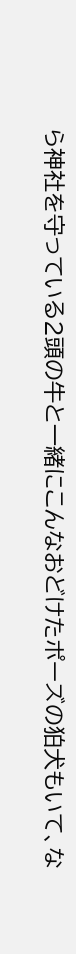ら神社を守っている2頭の牛と一緒にこんなおどけたポーズの狛犬もいて、な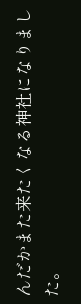んだかまた来たくなる神社になりました。